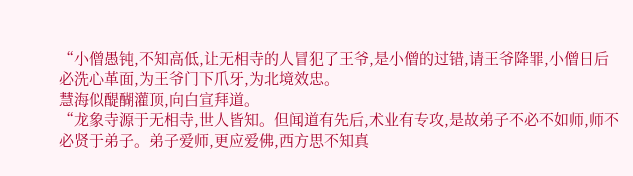“小僧愚钝,不知高低,让无相寺的人冒犯了王爷,是小僧的过错,请王爷降罪,小僧日后必洗心革面,为王爷门下爪牙,为北境效忠。
慧海似醍醐灌顶,向白宣拜道。
“龙象寺源于无相寺,世人皆知。但闻道有先后,术业有专攻,是故弟子不必不如师,师不必贤于弟子。弟子爱师,更应爱佛,西方思不知真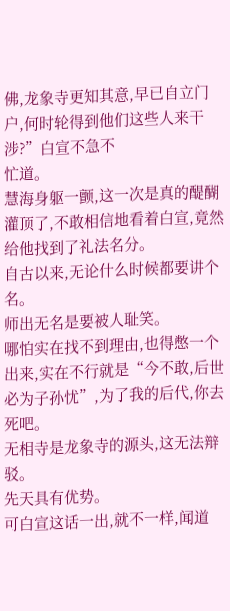佛,龙象寺更知其意,早已自立门户,何时轮得到他们这些人来干涉?”白宣不急不
忙道。
慧海身躯一颤,这一次是真的醍醐灌顶了,不敢相信地看着白宣,竟然给他找到了礼法名分。
自古以来,无论什么时候都要讲个名。
师出无名是要被人耻笑。
哪怕实在找不到理由,也得憋一个出来,实在不行就是“今不敢,后世必为子孙忧”,为了我的后代,你去死吧。
无相寺是龙象寺的源头,这无法辩驳。
先天具有优势。
可白宣这话一出,就不一样,闻道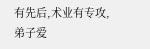有先后,术业有专攻,弟子爱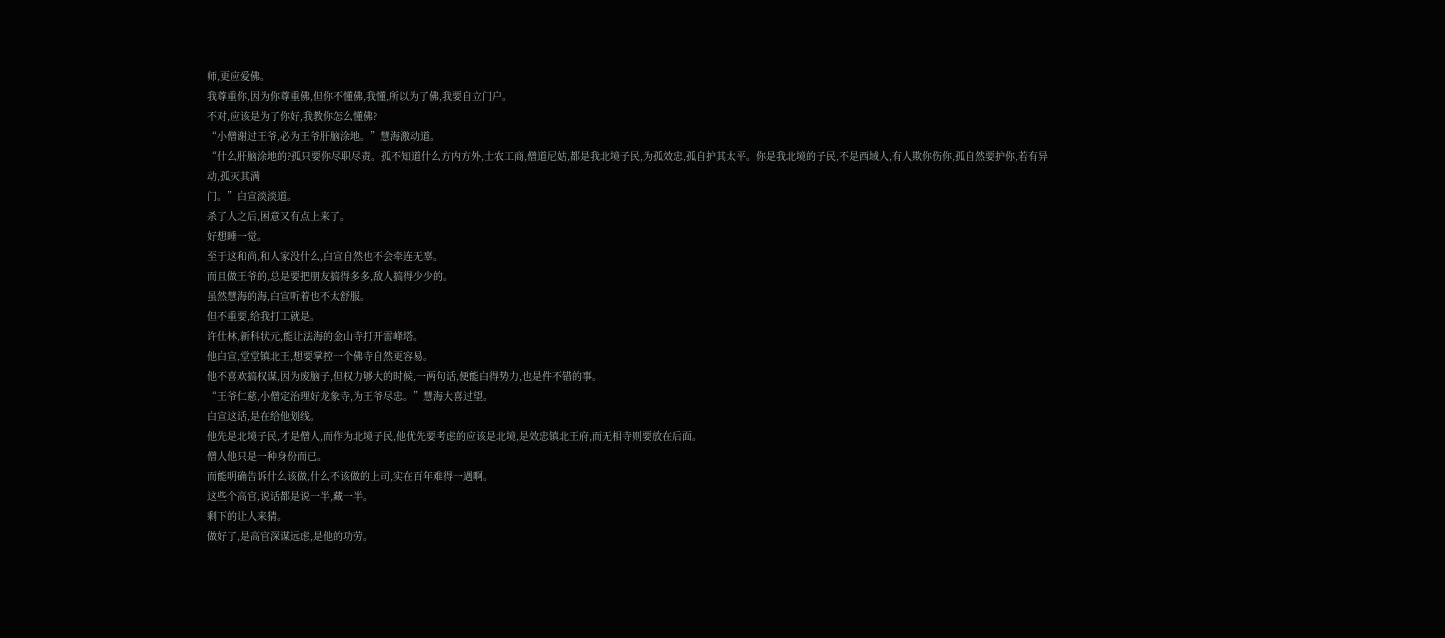师,更应爱佛。
我尊重你,因为你尊重佛,但你不懂佛,我懂,所以为了佛,我要自立门户。
不对,应该是为了你好,我教你怎么懂佛?
“小僧谢过王爷,必为王爷肝脑涂地。”慧海激动道。
“什么肝脑涂地的?孤只要你尽职尽责。孤不知道什么方内方外,士农工商,僧道尼姑,都是我北境子民,为孤效忠,孤自护其太平。你是我北境的子民,不是西域人,有人欺你伤你,孤自然要护你,若有异动,孤灭其满
门。”白宣淡淡道。
杀了人之后,困意又有点上来了。
好想睡一觉。
至于这和尚,和人家没什么,白宣自然也不会牵连无辜。
而且做王爷的,总是要把朋友搞得多多,敌人搞得少少的。
虽然慧海的海,白宣听着也不太舒服。
但不重要,给我打工就是。
许仕林,新科状元,能让法海的金山寺打开雷峰塔。
他白宣,堂堂镇北王,想要掌控一个佛寺自然更容易。
他不喜欢搞权谋,因为废脑子,但权力够大的时候,一两句话,便能白得势力,也是件不错的事。
“王爷仁慈,小僧定治理好龙象寺,为王爷尽忠。”慧海大喜过望。
白宣这话,是在给他划线。
他先是北境子民,才是僧人,而作为北境子民,他优先要考虑的应该是北境,是效忠镇北王府,而无相寺则要放在后面。
僧人他只是一种身份而已。
而能明确告诉什么该做,什么不该做的上司,实在百年难得一遇啊。
这些个高官,说话都是说一半,藏一半。
剩下的让人来猜。
做好了,是高官深谋远虑,是他的功劳。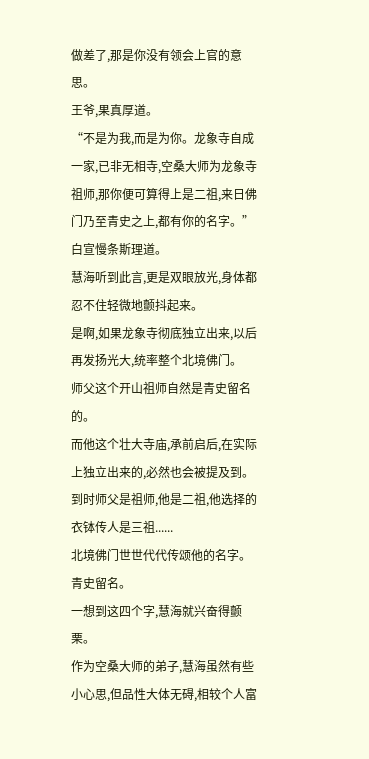做差了,那是你没有领会上官的意思。
王爷,果真厚道。
“不是为我,而是为你。龙象寺自成一家,已非无相寺,空桑大师为龙象寺祖师,那你便可算得上是二祖,来日佛门乃至青史之上,都有你的名字。”白宣慢条斯理道。
慧海听到此言,更是双眼放光,身体都忍不住轻微地颤抖起来。
是啊,如果龙象寺彻底独立出来,以后再发扬光大,统率整个北境佛门。
师父这个开山祖师自然是青史留名的。
而他这个壮大寺庙,承前启后,在实际上独立出来的,必然也会被提及到。
到时师父是祖师,他是二祖,他选择的衣钵传人是三祖......
北境佛门世世代代传颂他的名字。
青史留名。
一想到这四个字,慧海就兴奋得颤栗。
作为空桑大师的弟子,慧海虽然有些小心思,但品性大体无碍,相较个人富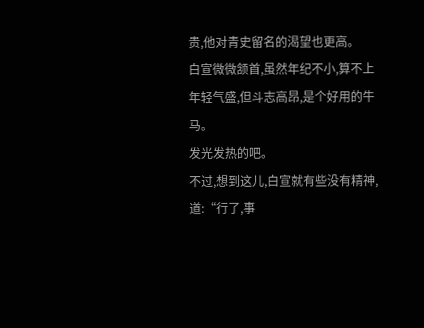贵,他对青史留名的渴望也更高。
白宣微微颔首,虽然年纪不小,算不上年轻气盛,但斗志高昂,是个好用的牛马。
发光发热的吧。
不过,想到这儿,白宣就有些没有精神,道:“行了,事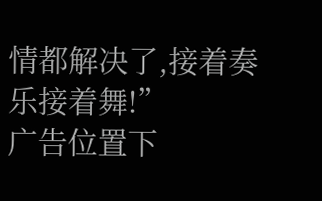情都解决了,接着奏乐接着舞!”
广告位置下